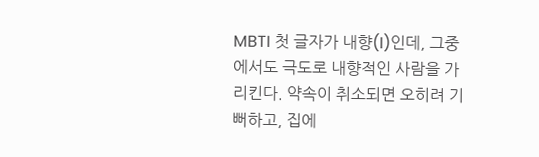MBTI 첫 글자가 내향(I)인데, 그중에서도 극도로 내향적인 사람을 가리킨다. 약속이 취소되면 오히려 기뻐하고, 집에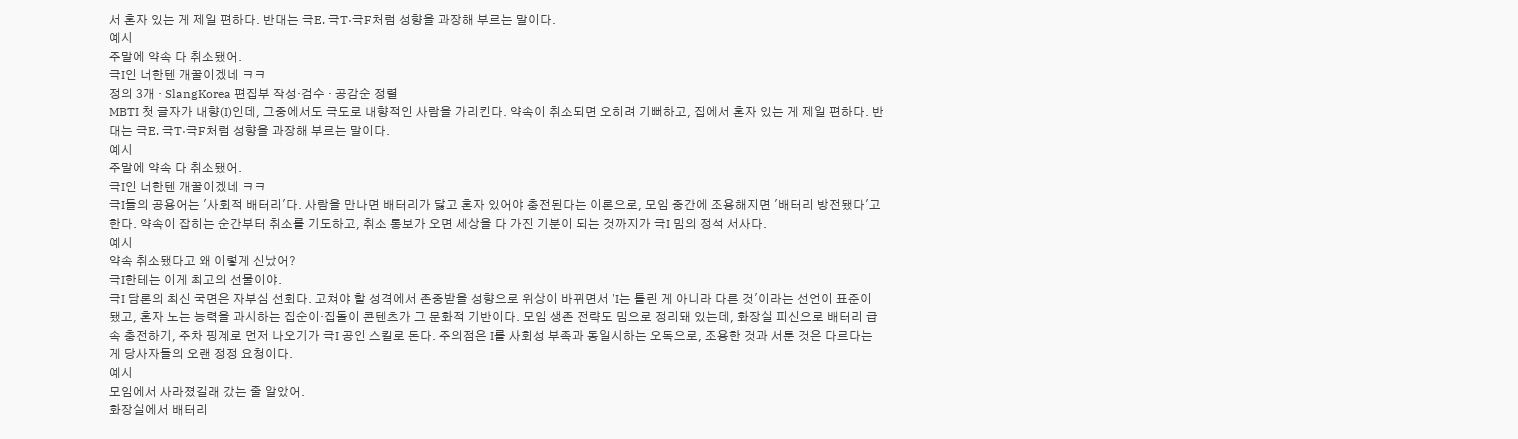서 혼자 있는 게 제일 편하다. 반대는 극E. 극T·극F처럼 성향을 과장해 부르는 말이다.
예시
주말에 약속 다 취소됐어.
극I인 너한텐 개꿀이겠네 ㅋㅋ
정의 3개 · SlangKorea 편집부 작성·검수 · 공감순 정렬
MBTI 첫 글자가 내향(I)인데, 그중에서도 극도로 내향적인 사람을 가리킨다. 약속이 취소되면 오히려 기뻐하고, 집에서 혼자 있는 게 제일 편하다. 반대는 극E. 극T·극F처럼 성향을 과장해 부르는 말이다.
예시
주말에 약속 다 취소됐어.
극I인 너한텐 개꿀이겠네 ㅋㅋ
극I들의 공용어는 '사회적 배터리'다. 사람을 만나면 배터리가 닳고 혼자 있어야 충전된다는 이론으로, 모임 중간에 조용해지면 '배터리 방전됐다'고 한다. 약속이 잡히는 순간부터 취소를 기도하고, 취소 통보가 오면 세상을 다 가진 기분이 되는 것까지가 극I 밈의 정석 서사다.
예시
약속 취소됐다고 왜 이렇게 신났어?
극I한테는 이게 최고의 선물이야.
극I 담론의 최신 국면은 자부심 선회다. 고쳐야 할 성격에서 존중받을 성향으로 위상이 바뀌면서 'I는 틀린 게 아니라 다른 것'이라는 선언이 표준이 됐고, 혼자 노는 능력을 과시하는 집순이·집돌이 콘텐츠가 그 문화적 기반이다. 모임 생존 전략도 밈으로 정리돼 있는데, 화장실 피신으로 배터리 급속 충전하기, 주차 핑계로 먼저 나오기가 극I 공인 스킬로 돈다. 주의점은 I를 사회성 부족과 동일시하는 오독으로, 조용한 것과 서툰 것은 다르다는 게 당사자들의 오랜 정정 요청이다.
예시
모임에서 사라졌길래 갔는 줄 알았어.
화장실에서 배터리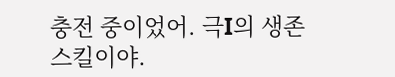충전 중이었어. 극I의 생존 스킬이야.